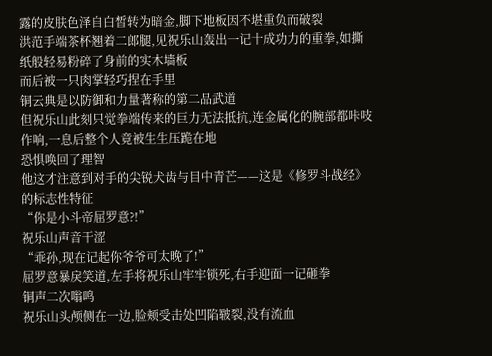露的皮肤色泽自白皙转为暗金,脚下地板因不堪重负而破裂
洪范手端茶杯翘着二郎腿,见祝乐山轰出一记十成功力的重拳,如撕纸般轻易粉碎了身前的实木墙板
而后被一只肉掌轻巧捏在手里
铜云典是以防御和力量著称的第二品武道
但祝乐山此刻只觉拳端传来的巨力无法抵抗,连金属化的腕部都咔吱作响,一息后整个人竟被生生压跪在地
恐惧唤回了理智
他这才注意到对手的尖锐犬齿与目中青芒——这是《修罗斗战经》的标志性特征
“你是小斗帝屈罗意?!”
祝乐山声音干涩
“乖孙,现在记起你爷爷可太晚了!”
屈罗意暴戾笑道,左手将祝乐山牢牢锁死,右手迎面一记砸拳
铜声二次嗡鸣
祝乐山头颅侧在一边,脸颊受击处凹陷皲裂,没有流血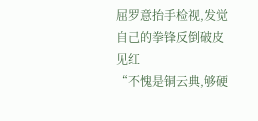屈罗意抬手检视,发觉自己的拳锋反倒破皮见红
“不愧是铜云典,够硬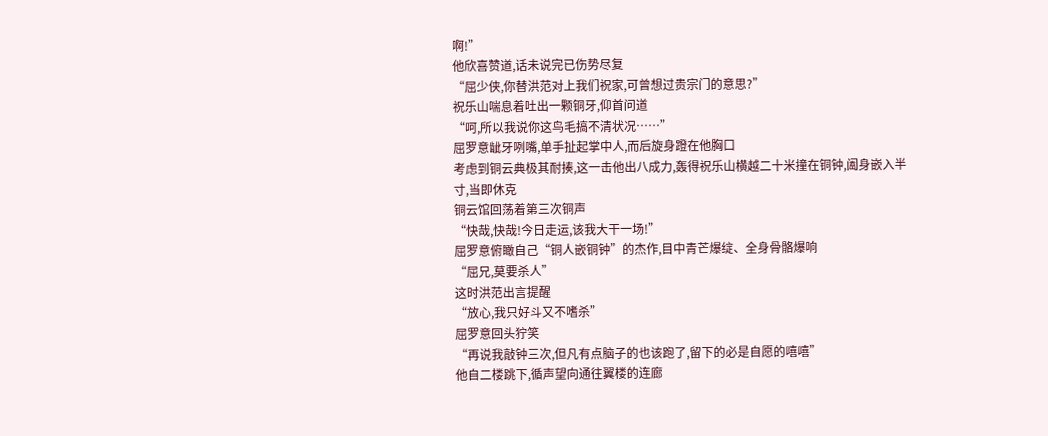啊!”
他欣喜赞道,话未说完已伤势尽复
“屈少侠,你替洪范对上我们祝家,可曾想过贵宗门的意思?”
祝乐山喘息着吐出一颗铜牙,仰首问道
“呵,所以我说你这鸟毛搞不清状况……”
屈罗意龇牙咧嘴,单手扯起掌中人,而后旋身蹬在他胸口
考虑到铜云典极其耐揍,这一击他出八成力,轰得祝乐山横越二十米撞在铜钟,阖身嵌入半寸,当即休克
铜云馆回荡着第三次铜声
“快哉,快哉!今日走运,该我大干一场!”
屈罗意俯瞰自己“铜人嵌铜钟”的杰作,目中青芒爆绽、全身骨骼爆响
“屈兄,莫要杀人”
这时洪范出言提醒
“放心,我只好斗又不嗜杀”
屈罗意回头狞笑
“再说我敲钟三次,但凡有点脑子的也该跑了,留下的必是自愿的嘻嘻”
他自二楼跳下,循声望向通往翼楼的连廊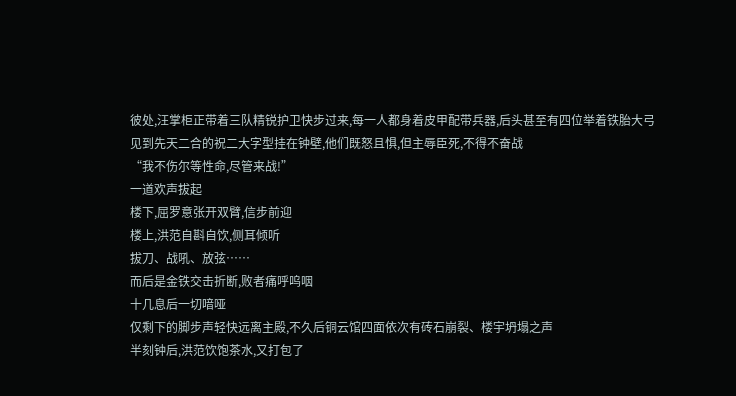彼处,汪掌柜正带着三队精锐护卫快步过来,每一人都身着皮甲配带兵器,后头甚至有四位举着铁胎大弓
见到先天二合的祝二大字型挂在钟壁,他们既怒且惧,但主辱臣死,不得不奋战
“我不伤尔等性命,尽管来战!”
一道欢声拔起
楼下,屈罗意张开双臂,信步前迎
楼上,洪范自斟自饮,侧耳倾听
拔刀、战吼、放弦……
而后是金铁交击折断,败者痛呼呜咽
十几息后一切喑哑
仅剩下的脚步声轻快远离主殿,不久后铜云馆四面依次有砖石崩裂、楼宇坍塌之声
半刻钟后,洪范饮饱茶水,又打包了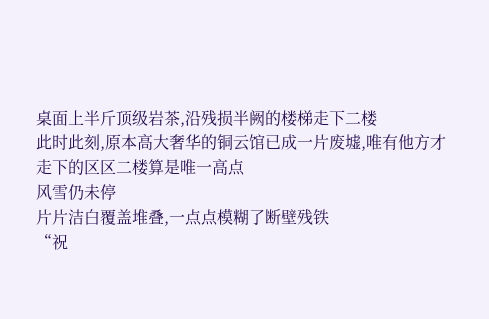桌面上半斤顶级岩茶,沿残损半阙的楼梯走下二楼
此时此刻,原本高大奢华的铜云馆已成一片废墟,唯有他方才走下的区区二楼算是唯一高点
风雪仍未停
片片洁白覆盖堆叠,一点点模糊了断壁残铁
“祝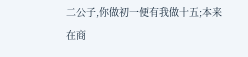二公子,你做初一便有我做十五;本来在商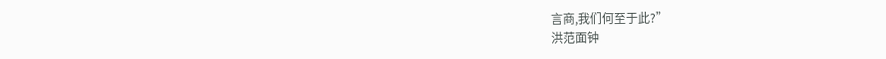言商,我们何至于此?”
洪范面钟